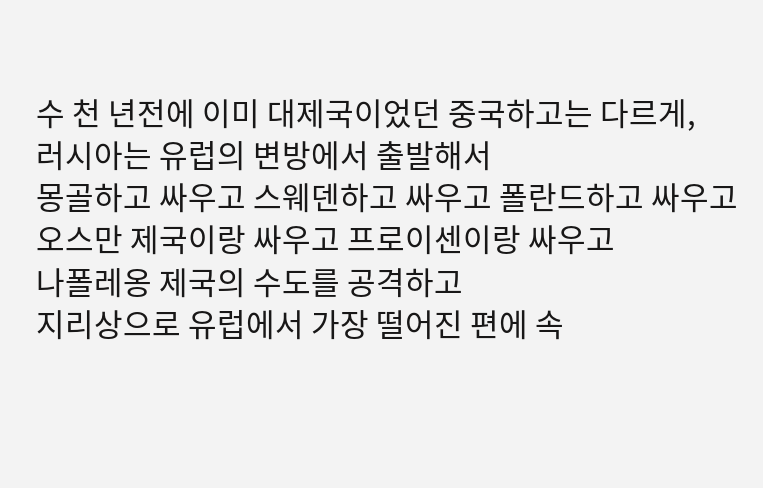수 천 년전에 이미 대제국이었던 중국하고는 다르게,
러시아는 유럽의 변방에서 출발해서
몽골하고 싸우고 스웨덴하고 싸우고 폴란드하고 싸우고
오스만 제국이랑 싸우고 프로이센이랑 싸우고
나폴레옹 제국의 수도를 공격하고
지리상으로 유럽에서 가장 떨어진 편에 속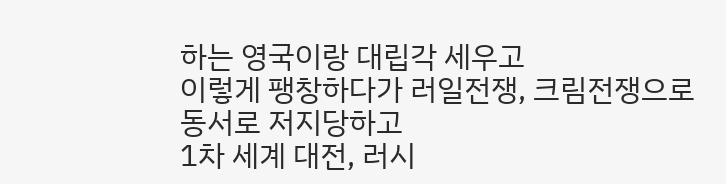하는 영국이랑 대립각 세우고
이렇게 팽창하다가 러일전쟁, 크림전쟁으로 동서로 저지당하고
1차 세계 대전, 러시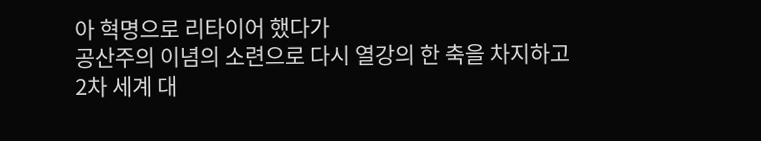아 혁명으로 리타이어 했다가
공산주의 이념의 소련으로 다시 열강의 한 축을 차지하고
2차 세계 대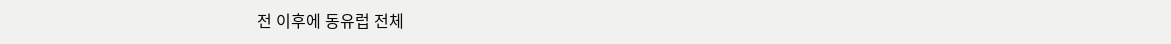전 이후에 동유럽 전체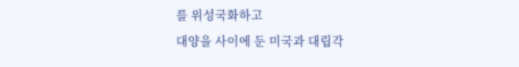를 위성국화하고
대양을 사이에 둔 미국과 대립각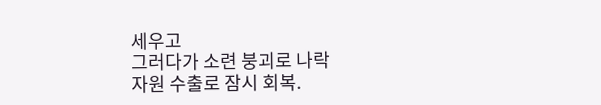세우고
그러다가 소련 붕괴로 나락
자원 수출로 잠시 회복.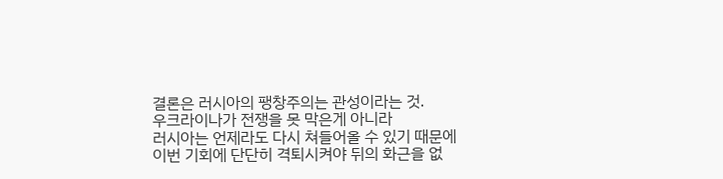결론은 러시아의 팽창주의는 관성이라는 것.
우크라이나가 전쟁을 못 막은게 아니라
러시아는 언제라도 다시 쳐들어올 수 있기 때문에
이번 기회에 단단히 격퇴시켜야 뒤의 화근을 없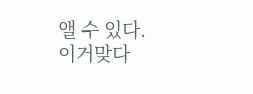앨 수 있다.
이거맞다